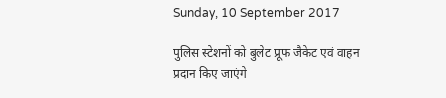Sunday, 10 September 2017

पुलिस स्टेशनों को बुलेट प्रूफ जैकेट एवं वाहन प्रदान किए जाएंगे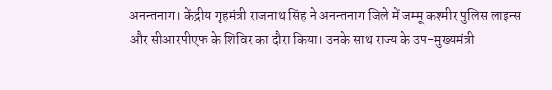अनन्तनाग। केंद्रीय गृहमंत्री राजनाथ सिंह ने अनन्तनाग जिले में जम्मू कश्मीर पुलिस लाइन्स और सीआरपीएफ के शिविर का दौरा किया। उनके साथ राज्य के उप-मुख्यमंत्री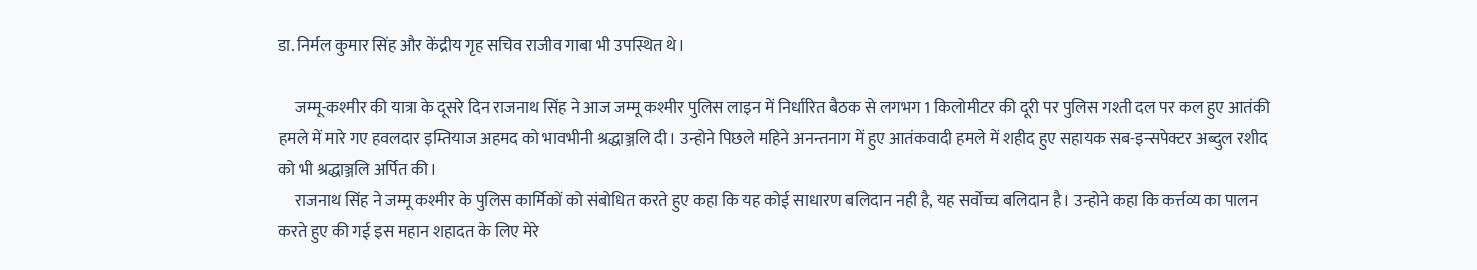डा. निर्मल कुमार सिंह और केंद्रीय गृह सचिव राजीव गाबा भी उपस्थित थे।

     जम्मू-कश्मीर की यात्रा के दूसरे दिन राजनाथ सिंह ने आज जम्मू कश्मीर पुलिस लाइन में निर्धारित बैठक से लगभग 1 किलोमीटर की दूरी पर पुलिस गश्ती दल पर कल हुए आतंकी हमले में मारे गए हवलदार इम्तियाज अहमद को भावभीनी श्रद्धाञ्जलि दी। उन्होने पिछले महिने अनन्तनाग में हुए आतंकवादी हमले में शहीद हुए सहायक सब-इन्सपेक्टर अब्दुल रशीद को भी श्रद्धाञ्जलि अर्पित की।
     राजनाथ सिंह ने जम्मू कश्मीर के पुलिस कार्मिकों को संबोधित करते हुए कहा कि यह कोई साधारण बलिदान नही है, यह सर्वोच्च बलिदान है। उन्होने कहा कि कर्त्तव्य का पालन करते हुए की गई इस महान शहादत के लिए मेरे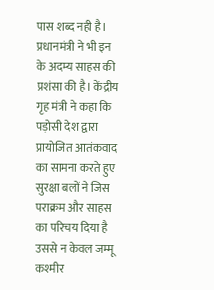पास शब्द नही है। प्रधानमंत्री ने भी इन के अदम्य साहस की प्रशंसा की है। केंद्रीय गृह मंत्री ने कहा कि पड़ोसी देश द्वारा प्रायोजित आतंकवाद का सामना करते हुए सुरक्षा बलों ने जिस पराक्रम और साहस का परिचय दिया है उससे न केवल जम्मू कश्मीर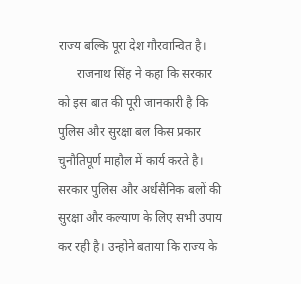राज्य बल्कि पूरा देश गौरवान्वित है।
      राजनाथ सिंह ने कहा कि सरकार को इस बात की पूरी जानकारी है कि पुलिस और सुरक्षा बल किस प्रकार चुनौतिपूर्ण माहौल में कार्य करते है। सरकार पुलिस और अर्धसैनिक बलों की सुरक्षा और कल्याण के लिए सभी उपाय कर रही है। उन्होने बताया कि राज्य के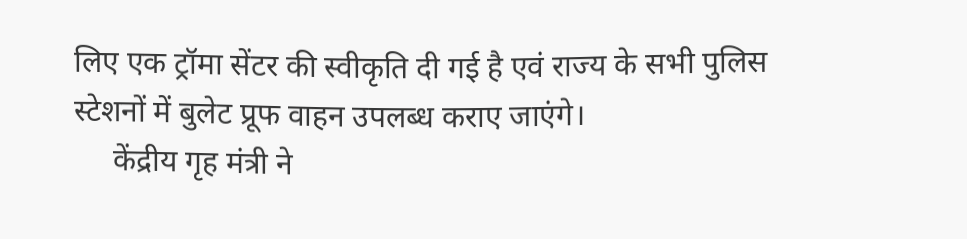लिए एक ट्रॉमा सेंटर की स्वीकृति दी गई है एवं राज्य के सभी पुलिस स्टेशनों में बुलेट प्रूफ वाहन उपलब्ध कराए जाएंगे।
     केंद्रीय गृह मंत्री ने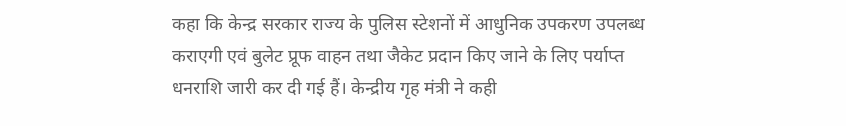कहा कि केन्द्र सरकार राज्य के पुलिस स्टेशनों में आधुनिक उपकरण उपलब्ध कराएगी एवं बुलेट प्रूफ वाहन तथा जैकेट प्रदान किए जाने के लिए पर्याप्त धनराशि जारी कर दी गई हैं। केन्द्रीय गृह मंत्री ने कही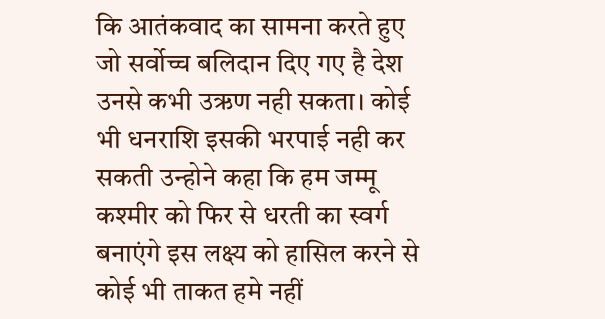कि आतंकवाद का सामना करते हुए जो सर्वोच्च बलिदान दिए गए है देश उनसे कभी उऋण नही सकता। कोई भी धनराशि इसकी भरपाई नही कर सकती उन्होने कहा कि हम जम्मू कश्मीर को फिर से धरती का स्वर्ग बनाएंगे इस लक्ष्य को हासिल करने से कोई भी ताकत हमे नहीं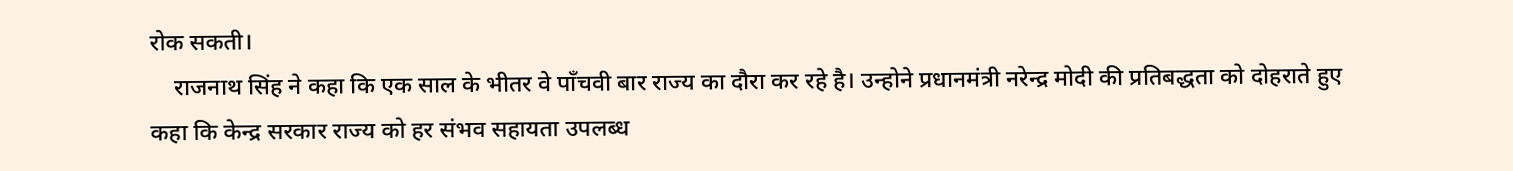रोक सकती।
    राजनाथ सिंह ने कहा कि एक साल के भीतर वे पाँचवी बार राज्य का दौरा कर रहे है। उन्होने प्रधानमंत्री नरेन्द्र मोदी की प्रतिबद्धता को दोहराते हुए कहा कि केन्द्र सरकार राज्य को हर संभव सहायता उपलब्ध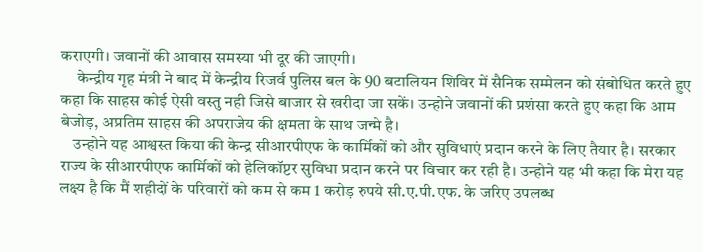कराएगी। जवानों की आवास समस्या भी दूर की जाएगी।
     केन्द्रीय गृह मंत्री ने बाद में केन्द्रीय रिजर्व पुलिस बल के 90 बटालियन शिविर में सैनिक सम्मेलन को संबोधित करते हुए कहा कि साहस कोई ऐसी वस्तु नही जिसे बाजार से खरीदा जा सकें। उन्होने जवानों की प्रशंसा करते हुए कहा कि आम बेजोड़, अप्रतिम साहस की अपराजेय की क्षमता के साथ जन्मे है।
    उन्होने यह आश्वस्त किया की केन्द्र सीआरपीएफ के कार्मिकों को और सुविधाएं प्रदान करने के लिए तैयार है। सरकार राज्य के सीआरपीएफ कार्मिकों को हेलिकॉप्टर सुविधा प्रदान करने पर विचार कर रही है। उन्होने यह भी कहा कि मेरा यह लक्ष्य है कि मैं शहीदों के परिवारों को कम से कम 1 करोड़ रुपये सी.ए.पी.एफ. के जरिए उपलब्ध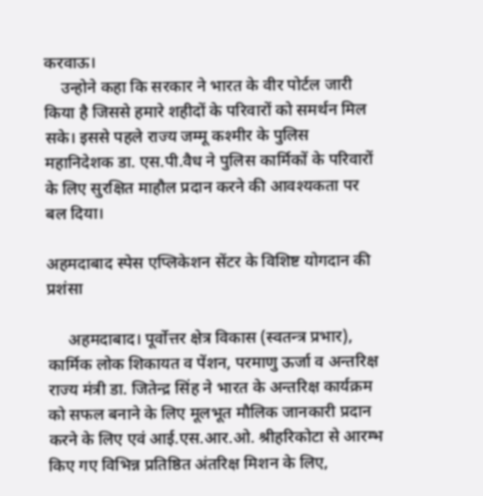करवाऊ।
    उन्होने कहा कि सरकार ने भारत के वीर पोर्टल जारी किया है जिससे हमारे शहीदों के परिवारों को समर्थन मिल सके। इससे पहले राज्य जम्मू कश्मीर के पुलिस महानिदेशक डा. एस.पी.वैध ने पुलिस कार्मिकों के परिवारों के लिए सुरक्षित माहौल प्रदान करने की आवश्यकता पर बल दिया।

अहमदाबाद स्पेस एप्लिकेशन सेंटर के विशिष्ट योगदान की प्रशंसा

     अहमदाबाद। पूर्वोत्तर क्षेत्र विकास (स्वतन्त्र प्रभार), कार्मिक लोक शिकायत व पेंशन, परमाणु ऊर्जा व अन्तरिक्ष राज्य मंत्री डा. जितेन्द्र सिंह ने भारत के अन्तरिक्ष कार्यक्रम को सफल बनाने के लिए मूलभूत मौलिक जानकारी प्रदान करने के लिए एवं आई.एस.आर.ओ. श्रीहरिकोटा से आरम्भ किए गए विभिन्न प्रतिष्ठित अंतरिक्ष मिशन के लिए,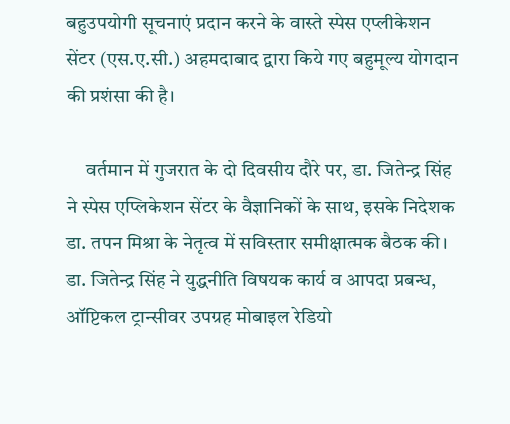बहुउपयोगी सूचनाएं प्रदान करने के वास्ते स्पेस एप्लीकेशन सेंटर (एस.ए.सी.) अहमदाबाद द्वारा किये गए बहुमूल्य योगदान की प्रशंसा की है।

     वर्तमान में गुजरात के दो दिवसीय दौरे पर, डा. जितेन्द्र सिंह ने स्पेस एप्लिकेशन सेंटर के वैज्ञानिकों के साथ, इसके निदेशक डा. तपन मिश्रा के नेतृत्व में सविस्तार समीक्षात्मक बैठक की। डा. जितेन्द्र सिंह ने युद्धनीति विषयक कार्य व आपदा प्रबन्ध, ऑप्टिकल ट्रान्सीवर उपग्रह मोबाइल रेडियो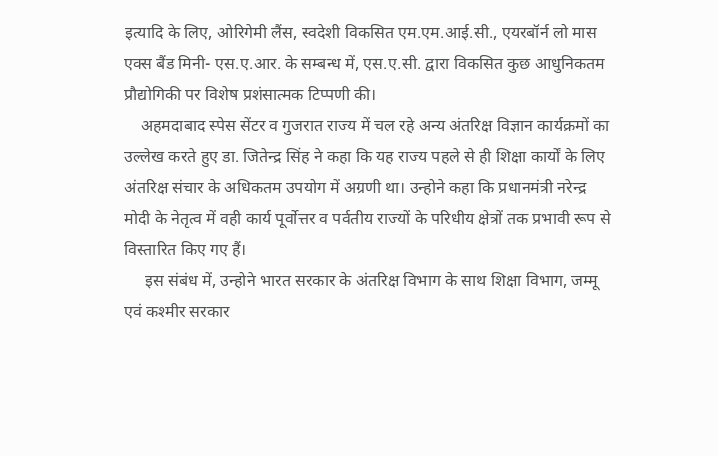इत्यादि के लिए, ओरिगेमी लैंस, स्वदेशी विकसित एम.एम.आई.सी., एयरबॉर्न लो मास एक्स बैंड मिनी- एस.ए.आर. के सम्बन्ध में, एस.ए.सी. द्वारा विकसित कुछ आधुनिकतम प्रौद्योगिकी पर विशेष प्रशंसात्मक टिप्पणी की।
    अहमदाबाद स्पेस सेंटर व गुजरात राज्य में चल रहे अन्य अंतरिक्ष विज्ञान कार्यक्रमों का उल्लेख करते हुए डा. जितेन्द्र सिंह ने कहा कि यह राज्य पहले से ही शिक्षा कार्यों के लिए अंतरिक्ष संचार के अधिकतम उपयोग में अग्रणी था। उन्होने कहा कि प्रधानमंत्री नरेन्द्र मोदी के नेतृत्व में वही कार्य पूर्वोत्तर व पर्वतीय राज्यों के परिधीय क्षेत्रों तक प्रभावी रूप से विस्तारित किए गए हैं।
     इस संबंध में, उन्होने भारत सरकार के अंतरिक्ष विभाग के साथ शिक्षा विभाग, जम्मू एवं कश्मीर सरकार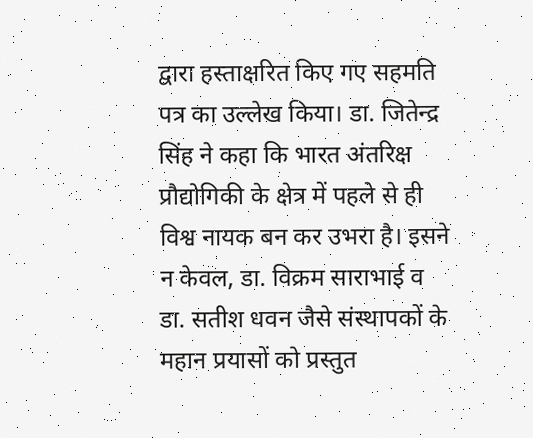द्वारा हस्ताक्षरित किए गए सहमति पत्र का उल्लेख किया। डा. जितेन्द्र सिंह ने कहा कि भारत अंतरिक्ष प्रौद्योगिकी के क्षेत्र में पहले से ही विश्व नायक बन कर उभरा है। इसने न केवल, डा. विक्रम साराभाई व डा. सतीश धवन जैसे संस्थापकों के महान प्रयासों को प्रस्तुत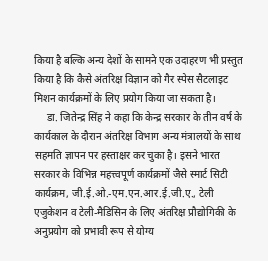किया है बल्कि अन्य देशों के सामने एक उदाहरण भी प्रस्तुत किया है कि कैसे अंतरिक्ष विज्ञान को गैर स्पेस सैटलाइट मिशन कार्यक्रमों के लिए प्रयोग किया जा सकता है।
     डा. जितेन्द्र सिंह ने कहा कि केन्द्र सरकार के तीन वर्ष के कार्यकाल के दौरान अंतरिक्ष विभाग अन्य मंत्रालयों के साथ सहमति ज्ञापन पर हस्ताक्षर कर चुका है। इसने भारत सरकार के विभिन्न महत्त्वपूर्ण कार्यक्रमों जैसे स्मार्ट सिटी कार्यक्रम, जी.ई.ओ.-एम.एन.आर.ई.जी.ए., टेली एजुकेशन व टेली-मैडिसिन के लिए अंतरिक्ष प्रौद्योगिकी के अनुप्रयोग को प्रभावी रूप से योग्य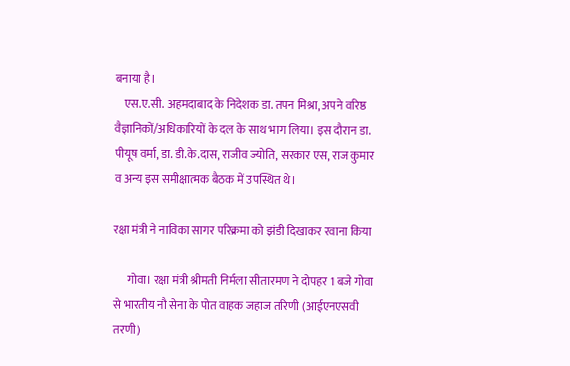बनाया है।
    एस.ए.सी. अहमदाबाद के निदेशक डा. तपन मिश्रा, अपने वरिष्ठ वैज्ञानिकों/अधिकारियों के दल के साथ भाग लिया। इस दौरान डा. पीयूष वर्मा, डा. डी.के.दास, राजीव ज्योति, सरकार एस, राज कुमार व अन्य इस समीक्षात्मक बैठक में उपस्थित थे।

रक्षा मंत्री ने नाविका सागर परिक्रमा को झंडी दिखाकर रवाना किया

      गोवा। रक्षा मंत्री श्रीमती निर्मला सीतारमण ने दोपहर 1 बजे गोवा से भारतीय नौ सेना के पोत वाहक जहाज तरिणी (आईएनएसवी तरणी)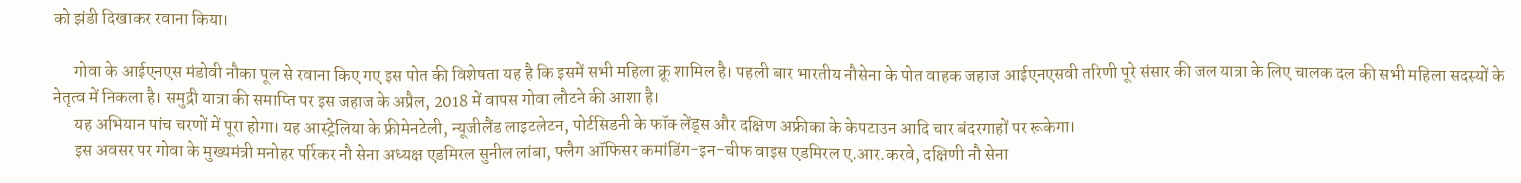को झंडी दिखाकर रवाना किया।

      गोवा के आईएनएस मंडोवी नौका पूल से रवाना किए गए इस पोत की विशेषता यह है कि इसमें सभी महिला क्रू शामिल है। पहली बार भारतीय नौसेना के पोत वाहक जहाज आईएनएसवी तरिणी पूरे संसार की जल यात्रा के लिए चालक दल की सभी महिला सदस्‍यों के नेतृत्‍व में निकला है। समुद्री यात्रा की समाप्‍ति पर इस जहाज के अप्रैल, 2018 में वापस गोवा लौटने की आशा है।
      यह अभियान पांच चरणों में पूरा होगा। यह आस्‍ट्रेलिया के फ्रीमेनटेली, न्‍यूजीलैंड लाइटलेटन, पोर्टसिडनी के फॉक्‍ लेंड्स और दक्षिण अफ्रीका के केपटाउन आदि चार बंदरगाहों पर रूकेगा।
      इस अवसर पर गोवा के मुख्‍यमंत्री मनोहर पर्रिकर नौ सेना अध्‍यक्ष एडमिरल सुनील लांबा, फ्लैग ऑफिसर कमांडिंग-इन-चीफ वाइस एडमिरल ए.आर.करवे, दक्षिणी नौ सेना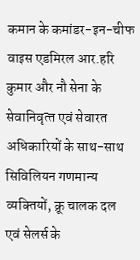कमान के कमांडर-इन-चीफ वाइस एडमिरल आर.हरि कुमार और नौ सेना के सेवानिवृत्‍त एवं सेवारत अधिकारियों के साथ-साथ सिविलियन गणमान्‍य व्‍यक्‍तियों, क्रू चालक दल एवं सेलर्स के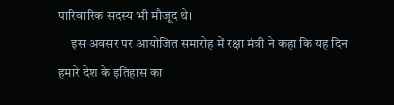पारिवारिक सदस्‍य भी मौजूद थे।
     इस अवसर पर आयोजित समारोह में रक्षा मंत्री ने कहा कि यह दिन हमारे देश के इतिहास का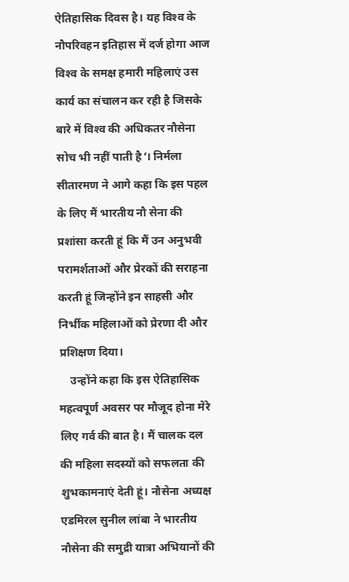ऐतिहासिक दिवस है। यह विश्‍व के नौपरिवहन इतिहास में दर्ज होगा आज विश्‍व के समक्ष हमारी महिलाएं उस कार्य का संचालन कर रही है जिसके बारे में विश्‍व की अधिकतर नौसेना सोच भी नहीं पाती है‘। निर्मला सीतारमण ने आगे कहा कि इस पहल के लिए मैं भारतीय नौ सेना की प्रशांसा करती हूं कि मैं उन अनुभवी परामर्शताओं और प्रेरकों की सराहना करती हूं जिन्‍होंने इन साहसी और निर्भीक महिलाओं को प्रेरणा दी और प्रशिक्षण दिया।
    उन्‍होंने कहा कि इस ऐतिहासिक महत्‍वपूर्ण अवसर पर मौजूद होना मेरे लिए गर्व की बात है। मैं चालक दल की महिला सदस्‍यों को सफलता की शुभकामनाएं देती हूं। नौसेना अध्‍यक्ष एडमिरल सुनील लांबा ने भारतीय नौसेना की समुद्री यात्रा अभियानों की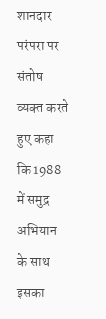शानदार परंपरा पर संतोष व्‍यक्‍त करते हुए कहा कि 1988 में समुद्र अभियान के साथ इसका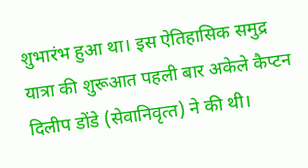शुभारंभ हुआ था। इस ऐतिहासिक समुद्र यात्रा की शुरूआत पहली बार अकेले कैप्‍टन दिलीप डोंडे (सेवानिवृत्‍त) ने की थी।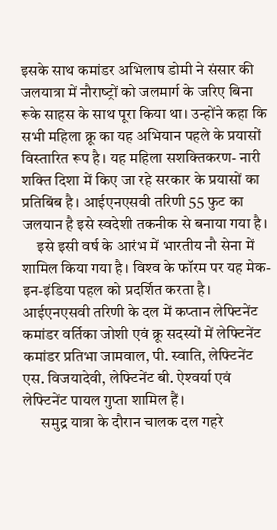इसके साथ कमांडर अभिलाष डोमी ने संसार की जलयात्रा में नौराष्‍ट्रों को जलमार्ग के जरिए बिना रूके साहस के साथ पूरा किया था। उन्‍होंने कहा कि सभी महिला क्रू का यह अभियान पहले के प्रयासों विस्‍तारित रूप है। यह महिला सशक्‍तिकरण- नारी शक्‍ति दिशा में किए जा रहे सरकार के प्रयासों का प्रतिबिंब है। आईएनएसवी तरिणी 55 फुट का जलयान है इसे स्‍वदेशी तकनीक से बनाया गया है।
     इसे इसी वर्ष के आरंभ में भारतीय नौ सेना में शामिल किया गया है। विश्‍व के फॉरम पर यह मेक-इन-इंडिया पहल को प्रदर्शित करता है। आईएनएसवी तरिणी के दल में कप्‍तान लेफ्टिनेंट कमांडर वर्तिका जोशी एवं क्रू सदस्‍यों में लेफ्टिनेंट कमांडर प्रतिभा जामवाल, पी. स्‍वाति, लेफ्टिनेंट एस. विजयादेवी, लेफ्टिनेंट बी. ऐश्‍वर्या एवं लेफ्टिनेंट पायल गुप्‍ता शामिल हैं।
      समुद्र यात्रा के दौरान चालक दल गहरे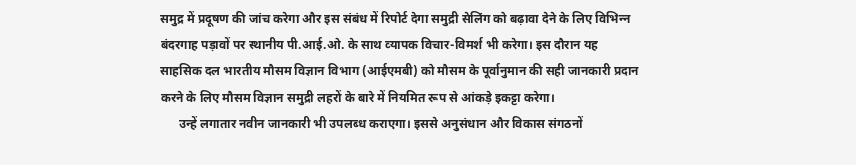समुद्र में प्रदूषण की जांच करेगा और इस संबंध में रिपोर्ट देगा समुद्री सेलिंग को बढ़ावा देने के लिए विभिन्‍न बंदरगाह पड़ावों पर स्‍थानीय पी.आई.ओ. के साथ व्‍यापक विचार-विमर्श भी करेगा। इस दौरान यह साहसिक दल भारतीय मौसम विज्ञान विभाग (आईएमबी) को मौसम के पूर्वानुमान की सही जानकारी प्रदान करने के लिए मौसम विज्ञान समुद्री लहरों के बारे में नियमित रूप से आंकड़े इकट्टा करेगा।
      उन्‍हें लगातार नवीन जानकारी भी उपलब्‍ध कराएगा। इससे अनुसंधान और विकास संगठनों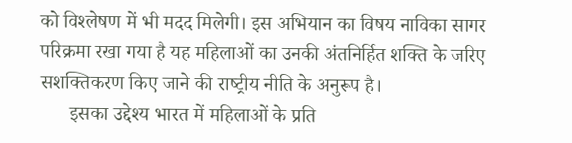को विश्‍लेषण में भी मदद मिलेगी। इस अभियान का विषय नाविका सागर परिक्रमा रखा गया है यह महिलाओं का उनकी अंतनिर्हित शक्‍ति के जरिए सशक्‍तिकरण किए जाने की राष्‍ट्रीय नीति के अनुरूप है।
      इसका उद्देश्‍य भारत में महिलाओं के प्रति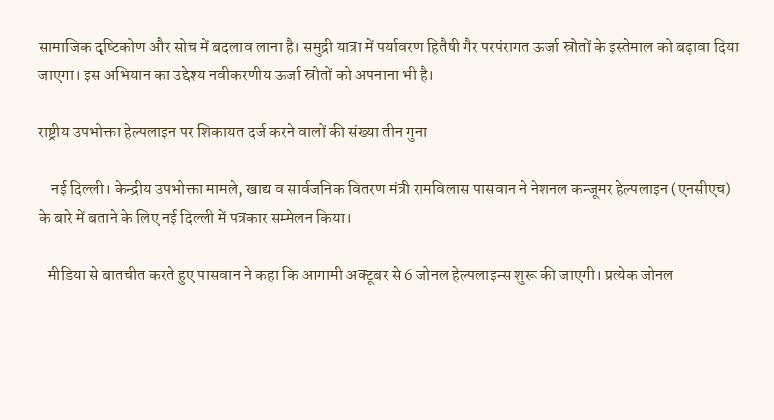सामाजिक दृष्‍टिकोण और सोच में बदलाव लाना है। समुद्री यात्रा में पर्यावरण हितैषी गैर परपंरागत ऊर्जा स्रोतों के इस्‍तेमाल को बढ़ावा दिया जाएगा। इस अभियान का उद्देश्‍य नवीकरणीय ऊर्जा स्रोतों को अपनाना भी है।

राष्ट्रीय उपभोक्ता हेल्पलाइन पर शिकायत दर्ज करने वालों की संख्या तीन गुना

    नई दिल्ली। केन्द्रीय उपभोक्ता मामले, खाद्य व सार्वजनिक वितरण मंत्री रामविलास पासवान ने नेशनल कन्जूमर हेल्पलाइन (एनसीएच) के बारे में बताने के लिए नई दिल्ली में पत्रकार सम्मेलन किया।

   मीडिया से बातचीत करते हुए पासवान ने कहा कि आगामी अक्टूबर से 6 जोनल हेल्पलाइन्स शुरू की जाएगी। प्रत्येक जोनल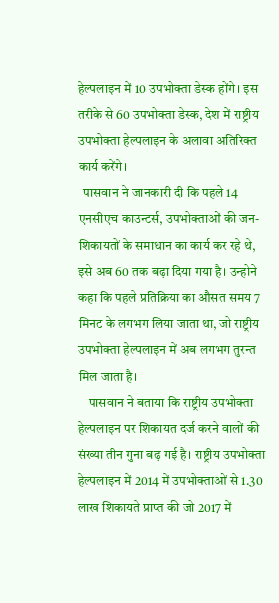हेल्पलाइन में 10 उपभोक्ता डेस्क होंगे। इस तरीके से 60 उपभोक्ता डेस्क, देश में राष्ट्रीय उपभोक्ता हेल्पलाइन के अलावा अतिरिक्त कार्य करेंगे।
  पासवान ने जानकारी दी कि पहले 14 एनसीएच काउन्टर्स, उपभोक्ताओं की जन-शिकायतों के समाधान का कार्य कर रहे थे, इसे अब 60 तक बढ़ा दिया गया है। उन्होने कहा कि पहले प्रतिक्रिया का औसत समय 7 मिनट के लगभग लिया जाता था, जो राष्ट्रीय उपभोक्ता हेल्पलाइन में अब लगभग तुरन्त मिल जाता है।
    पासवान ने बताया कि राष्ट्रीय उपभोक्ता हेल्पलाइन पर शिकायत दर्ज करने वालों की संख्या तीन गुना बढ़ गई है। राष्ट्रीय उपभोक्ता हेल्पलाइन में 2014 में उपभोक्ताओं से 1.30 लाख शिकायते प्राप्त की जो 2017 में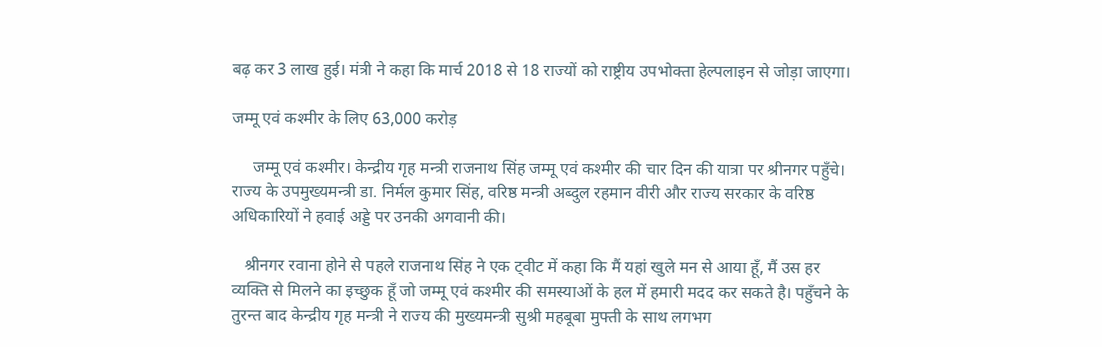बढ़ कर 3 लाख हुई। मंत्री ने कहा कि मार्च 2018 से 18 राज्यों को राष्ट्रीय उपभोक्ता हेल्पलाइन से जोड़ा जाएगा।

जम्मू एवं कश्मीर के लिए 63,000 करोड़

     जम्मू एवं कश्मीर। केन्द्रीय गृह मन्त्री राजनाथ सिंह जम्मू एवं कश्मीर की चार दिन की यात्रा पर श्रीनगर पहुँचे। राज्य के उपमुख्यमन्त्री डा. निर्मल कुमार सिंह, वरिष्ठ मन्त्री अब्दुल रहमान वीरी और राज्य सरकार के वरिष्ठ अधिकारियों ने हवाई अड्डे पर उनकी अगवानी की।

   श्रीनगर रवाना होने से पहले राजनाथ सिंह ने एक ट्वीट में कहा कि मैं यहां खुले मन से आया हूँ, मैं उस हर व्यक्ति से मिलने का इच्छुक हूँ जो जम्मू एवं कश्मीर की समस्याओं के हल में हमारी मदद कर सकते है। पहुँचने के तुरन्त बाद केन्द्रीय गृह मन्त्री ने राज्य की मुख्यमन्त्री सुश्री महबूबा मुफ्ती के साथ लगभग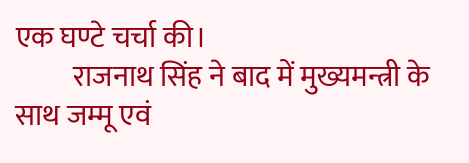एक घण्टे चर्चा की।
          राजनाथ सिंह ने बाद में मुख्यमन्त्री के साथ जम्मू एवं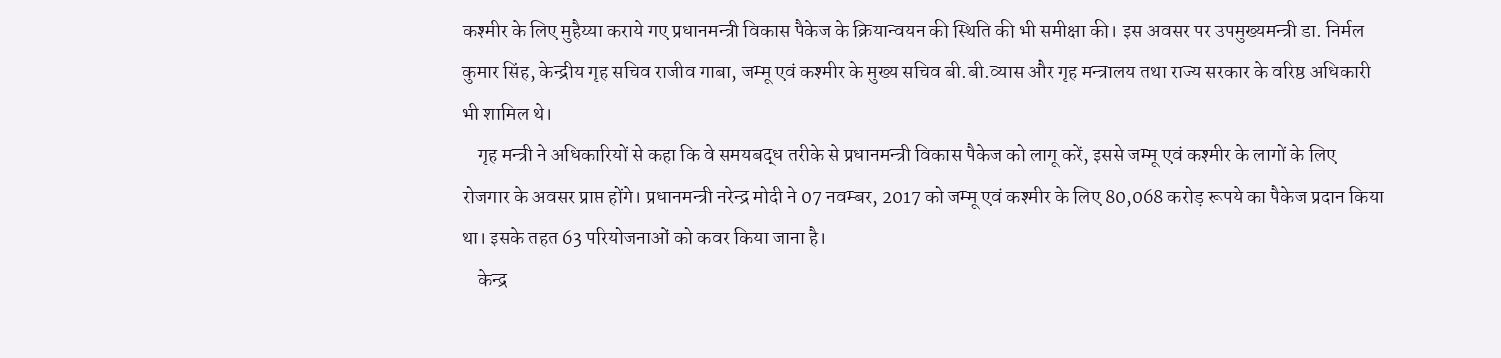कश्मीर के लिए मुहैय्या कराये गए प्रधानमन्त्री विकास पैकेज के क्रियान्वयन की स्थिति की भी समीक्षा की। इस अवसर पर उपमुख्यमन्त्री डा. निर्मल कुमार सिंह, केन्द्रीय गृह सचिव राजीव गाबा, जम्मू एवं कश्मीर के मुख्य सचिव बी.बी.व्यास और गृह मन्त्रालय तथा राज्य सरकार के वरिष्ठ अधिकारी भी शामिल थे।
    गृह मन्त्री ने अधिकारियों से कहा कि वे समयबद्ध तरीके से प्रधानमन्त्री विकास पैकेज को लागू करें, इससे जम्मू एवं कश्मीर के लागों के लिए रोजगार के अवसर प्राप्त होंगे। प्रधानमन्त्री नरेन्द्र मोदी ने 07 नवम्बर, 2017 को जम्मू एवं कश्मीर के लिए 80,068 करोड़ रूपये का पैकेज प्रदान किया था। इसके तहत 63 परियोजनाओं को कवर किया जाना है।
    केन्द्र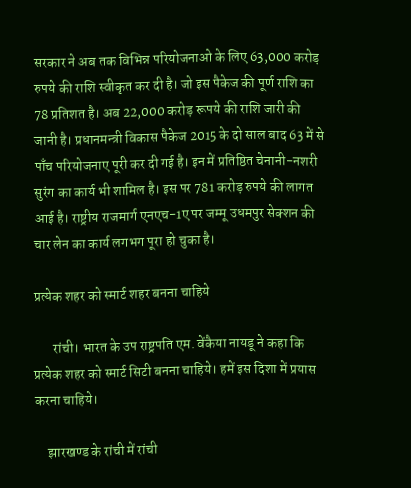सरकार ने अब तक विभिन्न परियोजनाओ के लिए 63,000 करोड़ रुपये की राशि स्वीकृत कर दी है। जो इस पैकेज की पूर्ण राशि का 78 प्रतिशत है। अब 22,000 करोड़ रूपये की राशि जारी की जानी है। प्रधानमन्त्री विकास पैकेज 2015 के दो साल बाद 63 में से पाँच परियोजनाए पूरी कर दी गई है। इन में प्रतिष्ठित चेनानी-नशरी सुरंग का कार्य भी शामिल है। इस पर 781 करोड़ रुपये की लागत आई है। राष्ट्रीय राजमार्ग एनएच-1ए पर जम्मू उधमपुर सेक्शन की चार लेन का कार्य लगभग पूरा हो चुका है।

प्रत्येक शहर को स्मार्ट शहर बनना चाहिये

       रांची। भारत के उप राष्ट्रपति एम. वेंकैया नायडू ने कहा कि प्रत्येक शहर को स्मार्ट सिटी बनना चाहिये। हमें इस दिशा में प्रयास करना चाहिये।

     झारखण्ड के रांची में रांची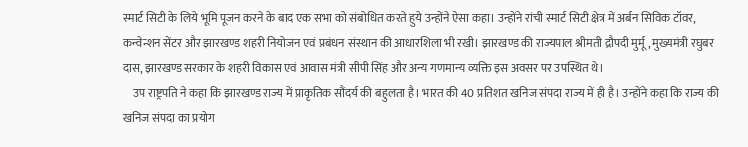स्मार्ट सिटी के लिये भूमि पूजन करने के बाद एक सभा को संबोधित करते हुये उन्होंने ऐसा कहा। उन्होंने रांची स्मार्ट सिटी क्षेत्र में अर्बन सिविक टॉवर, कन्वेन्शन सेंटर और झारखण्ड शहरी नियोजन एवं प्रबंधन संस्थान की आधारशिला भी रखी। झारखण्ड की राज्यपाल श्रीमती द्रौपदी मुर्मू, मुख्यमंत्री रघुबर दास, झारखण्ड सरकार के शहरी विकास एवं आवास मंत्री सीपी सिंह और अन्य गणमान्य व्यक्ति इस अवसर पर उपस्थित थे।
    उप राष्ट्रपति ने कहा कि झारखण्ड राज्य में प्राकृतिक सौंदर्य की बहुलता है। भारत की 40 प्रतिशत खनिज संपदा राज्य में ही है। उन्होंने कहा कि राज्य की खनिज संपदा का प्रयोग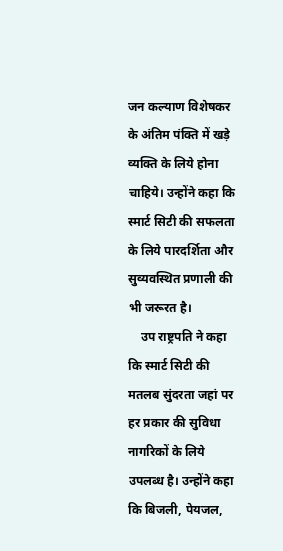जन कल्याण विशेषकर के अंतिम पंक्ति में खड़े व्यक्ति के लिये होना चाहिये। उन्होंने कहा कि स्मार्ट सिटी की सफलता के लिये पारदर्शिता और सुव्यवस्थित प्रणाली की भी जरूरत है।
    उप राष्ट्रपति ने कहा कि स्मार्ट सिटी की मतलब सुंदरता जहां पर हर प्रकार की सुविधा नागरिकों के लिये उपलब्ध है। उन्होंने कहा कि बिजली, पेयजल,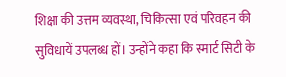शिक्षा की उत्तम व्यवस्था, चिकित्सा एवं परिवहन की सुविधायें उपलब्ध हों। उन्होंने कहा कि स्मार्ट सिटी के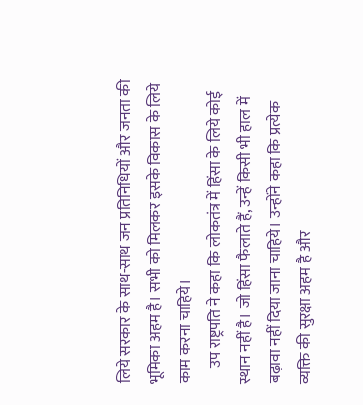लिये सरकार के साथ-साथ जन प्रतिनिधियों और जनता की भूमिका अहम है। सभी को मिलकर इसके विकास के लिये काम करना चाहिये।
     उप राष्ट्रपति ने कहा कि लोकतंत्र में हिंसा के लिये कोई स्थान नहीं है। जो हिंसा फैलाते हैं, उन्हें किसी भी हाल में बढ़ावा नहीं दिया जाना चाहिये। उन्होंने कहा कि प्रत्येक व्यक्ति की सुरक्षा अहम है और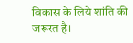विकास के लिये शांति की जरूरत है।